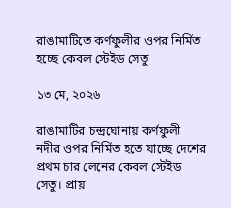রাঙামাটিতে কর্ণফুলীর ওপর নির্মিত হচ্ছে কেবল স্টেইড সেতু

১৩ মে, ২০২৬

রাঙামাটির চন্দ্রঘোনায় কর্ণফুলী নদীর ওপর নির্মিত হতে যাচ্ছে দেশের প্রথম চার লেনের কেবল স্টেইড সেতু। প্রায়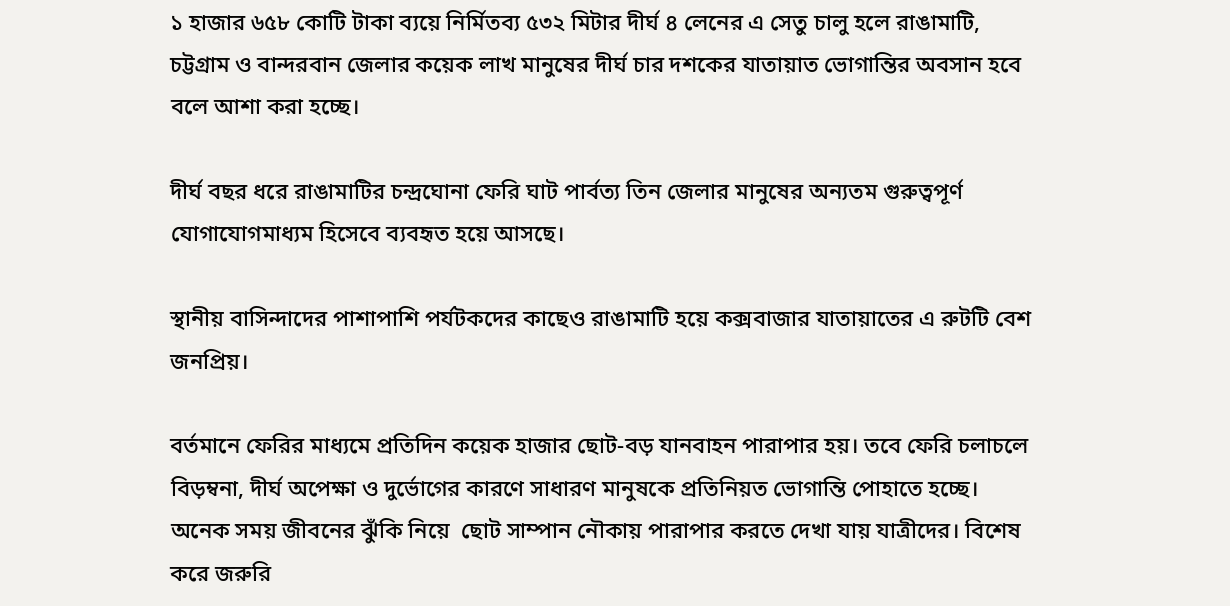১ হাজার ৬৫৮ কোটি টাকা ব্যয়ে নির্মিতব্য ৫৩২ মিটার দীর্ঘ ৪ লেনের এ সেতু চালু হলে রাঙামাটি, চট্টগ্রাম ও বান্দরবান জেলার কয়েক লাখ মানুষের দীর্ঘ চার দশকের যাতায়াত ভোগান্তির অবসান হবে বলে আশা করা হচ্ছে।

দীর্ঘ বছর ধরে রাঙামাটির চন্দ্রঘোনা ফেরি ঘাট পার্বত্য তিন জেলার মানুষের অন্যতম গুরুত্বপূর্ণ যোগাযোগমাধ্যম হিসেবে ব্যবহৃত হয়ে আসছে।

স্থানীয় বাসিন্দাদের পাশাপাশি পর্যটকদের কাছেও রাঙামাটি হয়ে কক্সবাজার যাতায়াতের এ রুটটি বেশ জনপ্রিয়।

বর্তমানে ফেরির মাধ্যমে প্রতিদিন কয়েক হাজার ছোট-বড় যানবাহন পারাপার হয়। তবে ফেরি চলাচলে বিড়ম্বনা, দীর্ঘ অপেক্ষা ও দুর্ভোগের কারণে সাধারণ মানুষকে প্রতিনিয়ত ভোগান্তি পোহাতে হচ্ছে। অনেক সময় জীবনের ঝুঁকি নিয়ে  ছোট সাম্পান নৌকায় পারাপার করতে দেখা যায় যাত্রীদের। বিশেষ করে জরুরি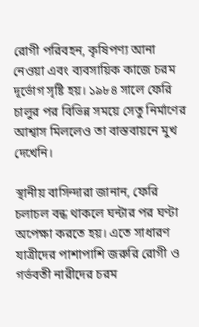রোগী পরিবহন, কৃষিপণ্য আনা নেওয়া এবং ব্যবসায়িক কাজে চরম দূর্ভোগ সৃষ্টি হয়। ১৯৮৪ সালে ফেরি চালুর পর বিভিন্ন সময়ে সেতু নির্মাণের আশ্বাস মিললেও তা বাস্তবায়নে মুখ দেখেনি।

স্থানীয় বাসিন্দারা জানান, ফেরি চলাচল বন্ধ থাকলে ঘন্টার পর ঘণ্টা অপেক্ষা করতে হয়। এতে সাধারণ যাত্রীদের পাশাপাশি জরুরি রোগী ও গর্ভবতী নারীদের চরম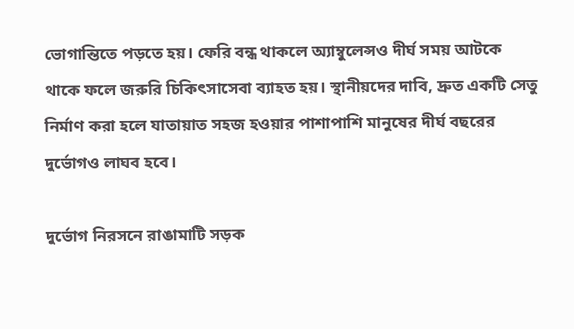ভোগান্তিতে পড়তে হয়। ফেরি বন্ধ থাকলে অ্যাম্বুলেন্সও দীর্ঘ সময় আটকে থাকে ফলে জরুরি চিকিৎসাসেবা ব্যাহত হয়। স্থানীয়দের দাবি, দ্রুত একটি সেতু নির্মাণ করা হলে যাতায়াত সহজ হওয়ার পাশাপাশি মানুষের দীর্ঘ বছরের দুর্ভোগও লাঘব হবে।

দুর্ভোগ নিরসনে রাঙামাটি সড়ক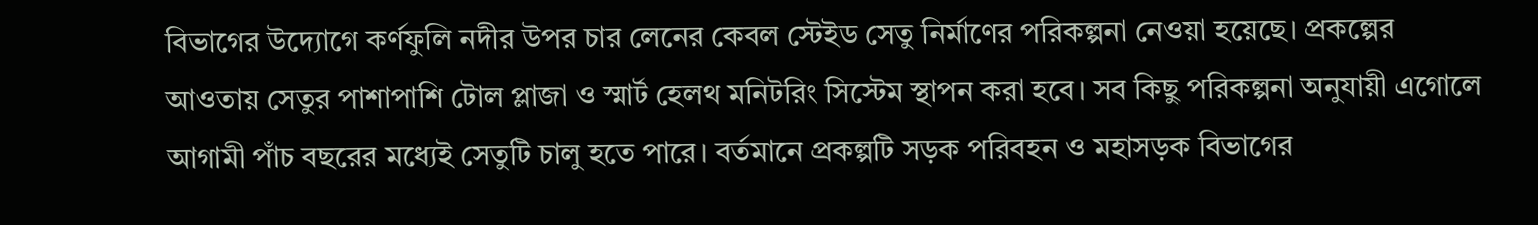বিভাগের উদ্যোগে কর্ণফুলি নদীর উপর চার লেনের কেবল স্টেইড সেতু নির্মাণের পরিকল্পনা নেওয়া হয়েছে। প্রকল্পের আওতায় সেতুর পাশাপাশি টোল প্লাজা ও স্মার্ট হেলথ মনিটরিং সিস্টেম স্থাপন করা হবে। সব কিছু পরিকল্পনা অনুযায়ী এগোলে আগামী পাঁচ বছরের মধ্যেই সেতুটি চালু হতে পারে। বর্তমানে প্রকল্পটি সড়ক পরিবহন ও মহাসড়ক বিভাগের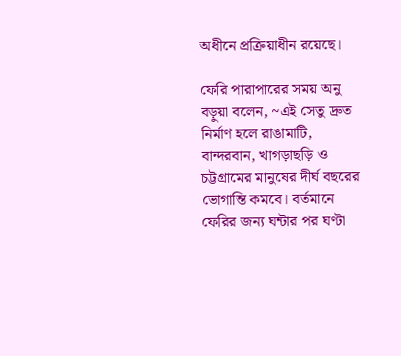অধীনে প্রক্রিয়াধীন রয়েছে।

ফেরি পারাপারের সময় অনু বড়ুয়া বলেন, ~এই সেতু দ্রুত নির্মাণ হলে রাঙামাটি, বান্দরবান, খাগড়াছড়ি ও চট্টগ্রামের মানুষের দীর্ঘ বছরের ভোগান্তি কমবে। বর্তমানে ফেরির জন্য ঘন্টার পর ঘণ্টা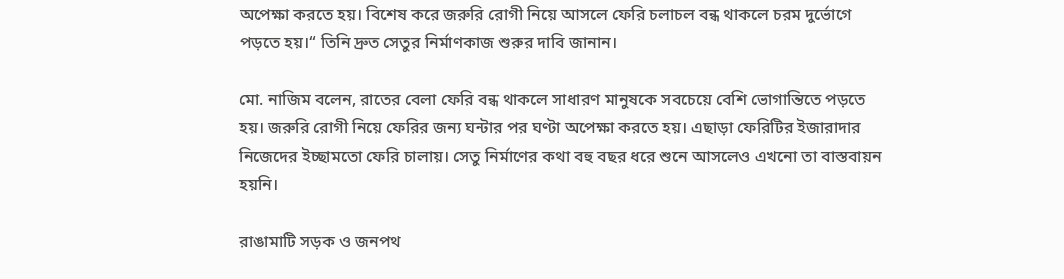অপেক্ষা করতে হয়। বিশেষ করে জরুরি রোগী নিয়ে আসলে ফেরি চলাচল বন্ধ থাকলে চরম দুর্ভোগে পড়তে হয়।“ তিনি দ্রুত সেতুর নির্মাণকাজ শুরুর দাবি জানান।

মো. নাজিম বলেন, রাতের বেলা ফেরি বন্ধ থাকলে সাধারণ মানুষকে সবচেয়ে বেশি ভোগান্তিতে পড়তে হয়। জরুরি রোগী নিয়ে ফেরির জন্য ঘন্টার পর ঘণ্টা অপেক্ষা করতে হয়। এছাড়া ফেরিটির ইজারাদার নিজেদের ইচ্ছামতো ফেরি চালায়। সেতু নির্মাণের কথা বহু বছর ধরে শুনে আসলেও এখনো তা বাস্তবায়ন হয়নি।

রাঙামাটি সড়ক ও জনপথ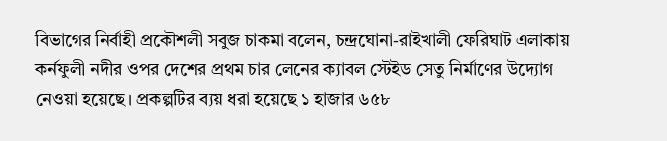বিভাগের নির্বাহী প্রকৌশলী সবুজ চাকমা বলেন, চন্দ্রঘোনা-রাইখালী ফেরিঘাট এলাকায় কর্নফুলী নদীর ওপর দেশের প্রথম চার লেনের ক্যাবল স্টেইড সেতু নির্মাণের উদ্যোগ নেওয়া হয়েছে। প্রকল্পটির ব্যয় ধরা হয়েছে ১ হাজার ৬৫৮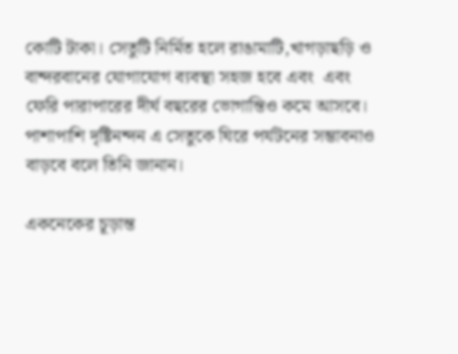কোটি টাকা। সেতুটি নির্মিত হলে রাঙামাটি,খাগড়াছড়ি ও বান্দরবানের যোগাযোগ ব্যবস্থা সহজ হবে এবং  এবং ফেরি পারাপারের দীর্ঘ বছরের ভোগান্তিও কমে আসবে। পাশাপাশি দৃষ্টিনন্দন এ সেতুকে ঘিরে পর্যটনের সম্ভাবনাও বাড়বে বলে তিনি জানান।

একনেকের চূড়ান্ত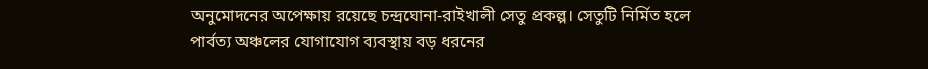অনুমোদনের অপেক্ষায় রয়েছে চন্দ্রঘোনা-রাইখালী সেতু প্রকল্প। সেতুটি নির্মিত হলে পার্বত্য অঞ্চলের যোগাযোগ ব্যবস্থায় বড় ধরনের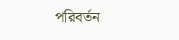পরিবর্তন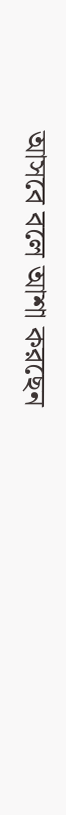আসবে বলে আশা করছেন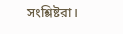সংশ্লিষ্টরা।